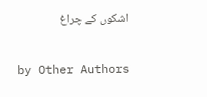اشکوں کے چراغ

by Other Authors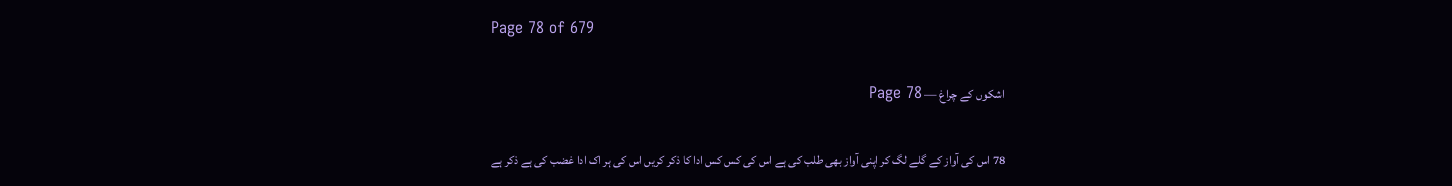Page 78 of 679

اشکوں کے چراغ — Page 78

78 اس کی آواز کے گلے لگ کر اپنی آواز بھی طلب کی ہے اس کی کس کس ادا کا ذکر کریں اس کی ہر اک ادا غضب کی ہے ذکر ہے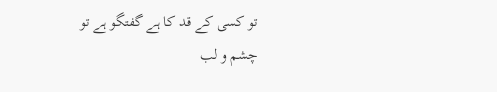تو کسی کے قد کا ہے گفتگو ہے تو چشم و لب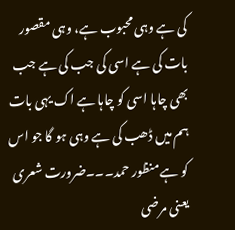کی ہے وہی محبوب ہے، وہی مقصور بات کی ہے اسی کی جب کی ہے جب بھی چاہا اسی کو چاہا ہے اک یہی بات ہم میں ڈھب کی ہے وہی ہو گا جو اس کو ہے منظور حمد۔۔۔ضرورت شعری یعنی مرضی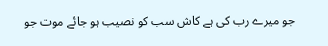جو میرے رب کی ہے کاش سب کو نصیب ہو جائے موت جو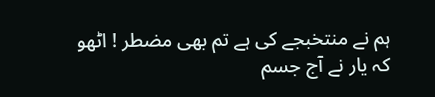ہم نے منتخبجے کی ہے تم بھی مضطر ! اٹھو کہ یار نے آج جسم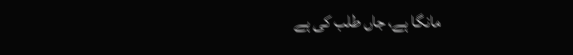مانگا ہے، جاں طلب کی ہے